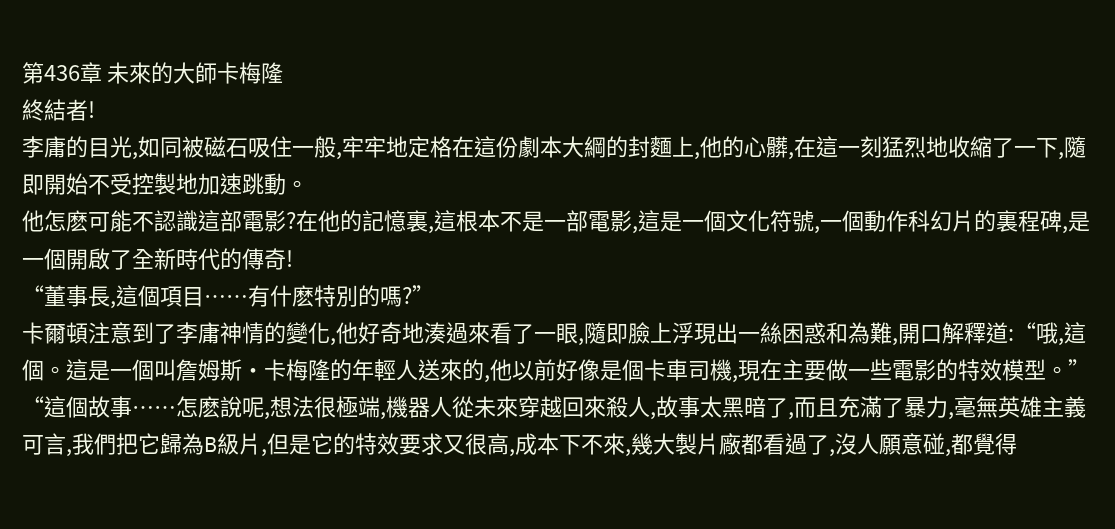第436章 未來的大師卡梅隆
終結者!
李庸的目光,如同被磁石吸住一般,牢牢地定格在這份劇本大綱的封麵上,他的心髒,在這一刻猛烈地收縮了一下,隨即開始不受控製地加速跳動。
他怎麽可能不認識這部電影?在他的記憶裏,這根本不是一部電影,這是一個文化符號,一個動作科幻片的裏程碑,是一個開啟了全新時代的傳奇!
“董事長,這個項目……有什麽特別的嗎?”
卡爾頓注意到了李庸神情的變化,他好奇地湊過來看了一眼,隨即臉上浮現出一絲困惑和為難,開口解釋道:“哦,這個。這是一個叫詹姆斯·卡梅隆的年輕人送來的,他以前好像是個卡車司機,現在主要做一些電影的特效模型。”
“這個故事……怎麽說呢,想法很極端,機器人從未來穿越回來殺人,故事太黑暗了,而且充滿了暴力,毫無英雄主義可言,我們把它歸為B級片,但是它的特效要求又很高,成本下不來,幾大製片廠都看過了,沒人願意碰,都覺得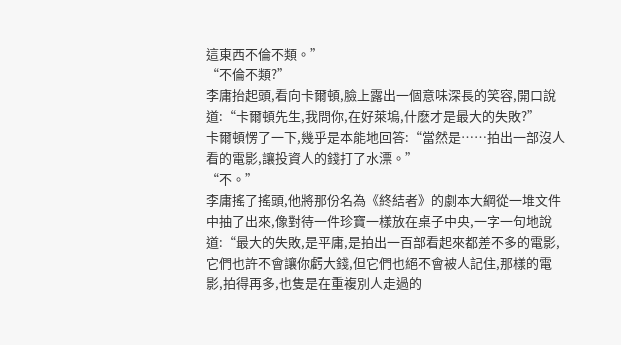這東西不倫不類。”
“不倫不類?”
李庸抬起頭,看向卡爾頓,臉上露出一個意味深長的笑容,開口說道:“卡爾頓先生,我問你,在好萊塢,什麽才是最大的失敗?”
卡爾頓愣了一下,幾乎是本能地回答:“當然是……拍出一部沒人看的電影,讓投資人的錢打了水漂。”
“不。”
李庸搖了搖頭,他將那份名為《終結者》的劇本大綱從一堆文件中抽了出來,像對待一件珍寶一樣放在桌子中央,一字一句地說道:“最大的失敗,是平庸,是拍出一百部看起來都差不多的電影,它們也許不會讓你虧大錢,但它們也絕不會被人記住,那樣的電影,拍得再多,也隻是在重複別人走過的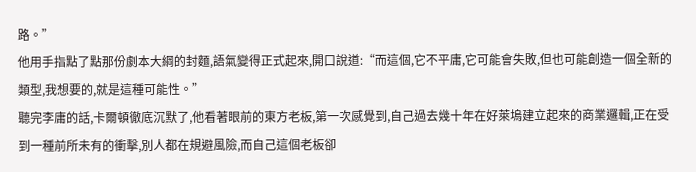路。”
他用手指點了點那份劇本大綱的封麵,語氣變得正式起來,開口說道:“而這個,它不平庸,它可能會失敗,但也可能創造一個全新的類型,我想要的,就是這種可能性。”
聽完李庸的話,卡爾頓徹底沉默了,他看著眼前的東方老板,第一次感覺到,自己過去幾十年在好萊塢建立起來的商業邏輯,正在受到一種前所未有的衝擊,別人都在規避風險,而自己這個老板卻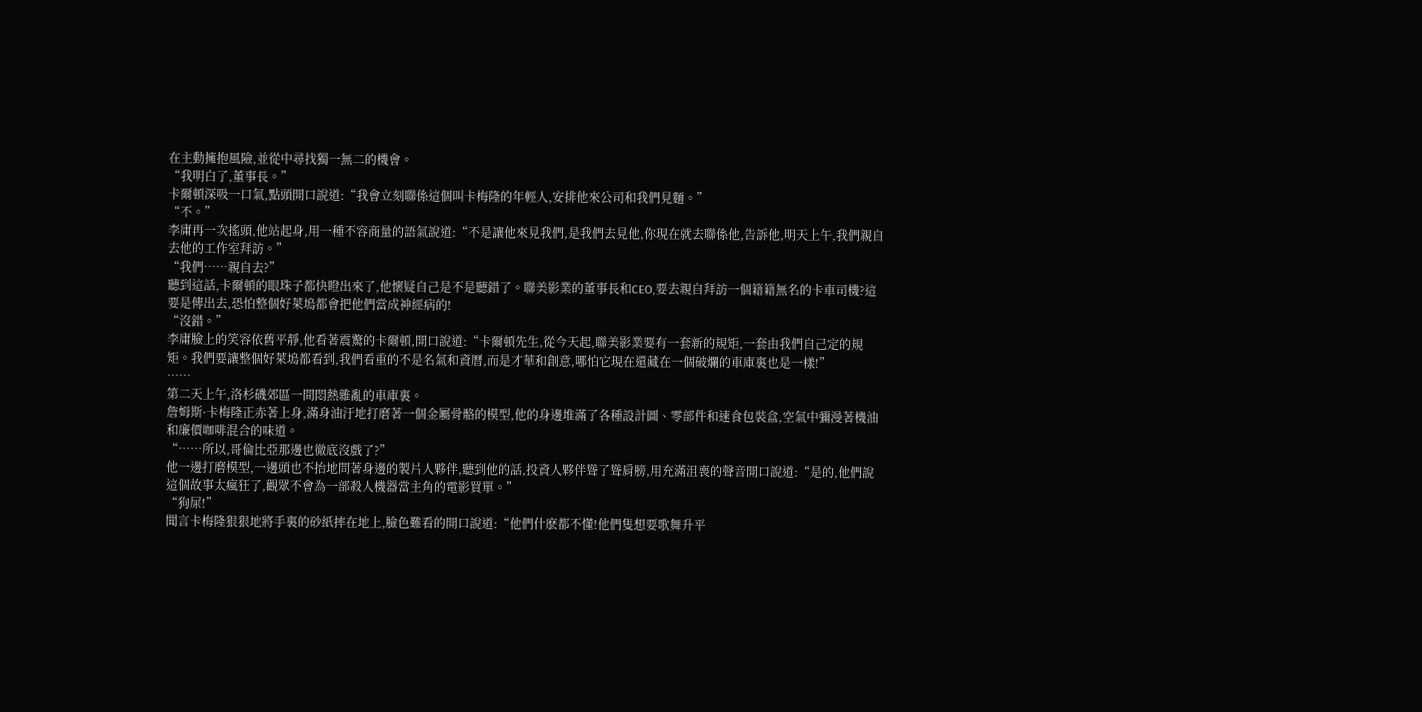在主動擁抱風險,並從中尋找獨一無二的機會。
“我明白了,董事長。”
卡爾頓深吸一口氣,點頭開口說道:“我會立刻聯係這個叫卡梅隆的年輕人,安排他來公司和我們見麵。”
“不。”
李庸再一次搖頭,他站起身,用一種不容商量的語氣說道:“不是讓他來見我們,是我們去見他,你現在就去聯係他,告訴他,明天上午,我們親自去他的工作室拜訪。”
“我們……親自去?”
聽到這話,卡爾頓的眼珠子都快瞪出來了,他懷疑自己是不是聽錯了。聯美影業的董事長和CEO,要去親自拜訪一個籍籍無名的卡車司機?這要是傳出去,恐怕整個好萊塢都會把他們當成神經病的!
“沒錯。”
李庸臉上的笑容依舊平靜,他看著震驚的卡爾頓,開口說道:“卡爾頓先生,從今天起,聯美影業要有一套新的規矩,一套由我們自己定的規矩。我們要讓整個好萊塢都看到,我們看重的不是名氣和資曆,而是才華和創意,哪怕它現在還藏在一個破爛的車庫裏也是一樣!”
……
第二天上午,洛杉磯郊區一間悶熱雜亂的車庫裏。
詹姆斯·卡梅隆正赤著上身,滿身油汙地打磨著一個金屬骨骼的模型,他的身邊堆滿了各種設計圖、零部件和速食包裝盒,空氣中彌漫著機油和廉價咖啡混合的味道。
“……所以,哥倫比亞那邊也徹底沒戲了?”
他一邊打磨模型,一邊頭也不抬地問著身邊的製片人夥伴,聽到他的話,投資人夥伴聳了聳肩膀,用充滿沮喪的聲音開口說道:“是的,他們說這個故事太瘋狂了,觀眾不會為一部殺人機器當主角的電影買單。”
“狗屎!”
聞言卡梅隆狠狠地將手裏的砂紙摔在地上,臉色難看的開口說道:“他們什麽都不懂!他們隻想要歌舞升平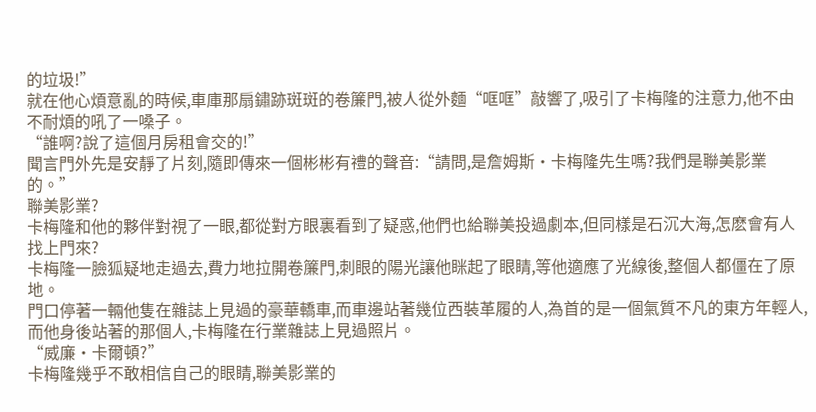的垃圾!”
就在他心煩意亂的時候,車庫那扇鏽跡斑斑的卷簾門,被人從外麵“哐哐”敲響了,吸引了卡梅隆的注意力,他不由不耐煩的吼了一嗓子。
“誰啊?說了這個月房租會交的!”
聞言門外先是安靜了片刻,隨即傳來一個彬彬有禮的聲音:“請問,是詹姆斯·卡梅隆先生嗎?我們是聯美影業的。”
聯美影業?
卡梅隆和他的夥伴對視了一眼,都從對方眼裏看到了疑惑,他們也給聯美投過劇本,但同樣是石沉大海,怎麽會有人找上門來?
卡梅隆一臉狐疑地走過去,費力地拉開卷簾門,刺眼的陽光讓他眯起了眼睛,等他適應了光線後,整個人都僵在了原地。
門口停著一輛他隻在雜誌上見過的豪華轎車,而車邊站著幾位西裝革履的人,為首的是一個氣質不凡的東方年輕人,而他身後站著的那個人,卡梅隆在行業雜誌上見過照片。
“威廉·卡爾頓?”
卡梅隆幾乎不敢相信自己的眼睛,聯美影業的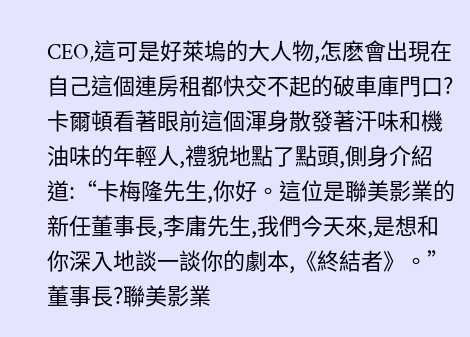CEO,這可是好萊塢的大人物,怎麽會出現在自己這個連房租都快交不起的破車庫門口?
卡爾頓看著眼前這個渾身散發著汗味和機油味的年輕人,禮貌地點了點頭,側身介紹道:“卡梅隆先生,你好。這位是聯美影業的新任董事長,李庸先生,我們今天來,是想和你深入地談一談你的劇本,《終結者》。”
董事長?聯美影業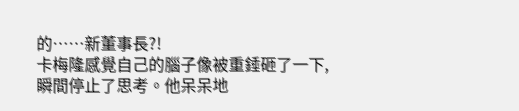的……新董事長?!
卡梅隆感覺自己的腦子像被重錘砸了一下,瞬間停止了思考。他呆呆地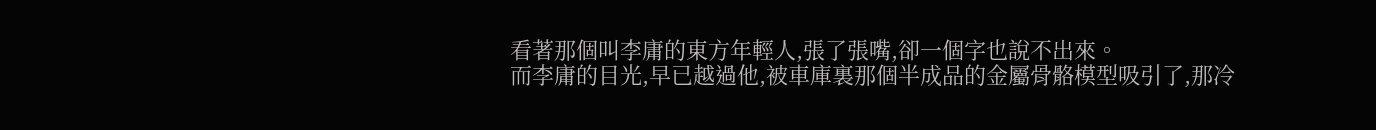看著那個叫李庸的東方年輕人,張了張嘴,卻一個字也說不出來。
而李庸的目光,早已越過他,被車庫裏那個半成品的金屬骨骼模型吸引了,那冷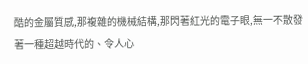酷的金屬質感,那複雜的機械結構,那閃著紅光的電子眼,無一不散發著一種超越時代的、令人心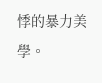悸的暴力美學。